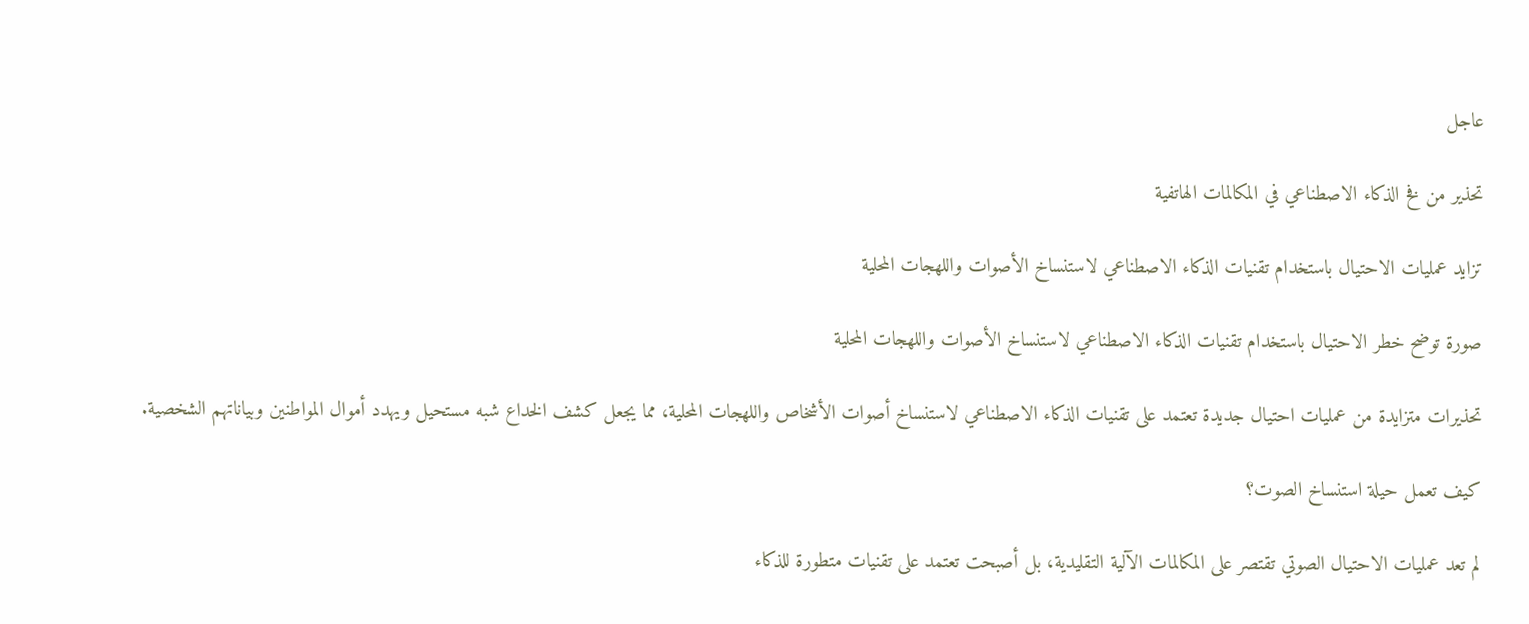عاجل

تحذير من فخ الذكاء الاصطناعي في المكالمات الهاتفية

تزايد عمليات الاحتيال باستخدام تقنيات الذكاء الاصطناعي لاستنساخ الأصوات واللهجات المحلية

صورة توضح خطر الاحتيال باستخدام تقنيات الذكاء الاصطناعي لاستنساخ الأصوات واللهجات المحلية

تحذيرات متزايدة من عمليات احتيال جديدة تعتمد على تقنيات الذكاء الاصطناعي لاستنساخ أصوات الأشخاص واللهجات المحلية، مما يجعل كشف الخداع شبه مستحيل ويهدد أموال المواطنين وبياناتهم الشخصية.

كيف تعمل حيلة استنساخ الصوت؟

لم تعد عمليات الاحتيال الصوتي تقتصر على المكالمات الآلية التقليدية، بل أصبحت تعتمد على تقنيات متطورة للذكاء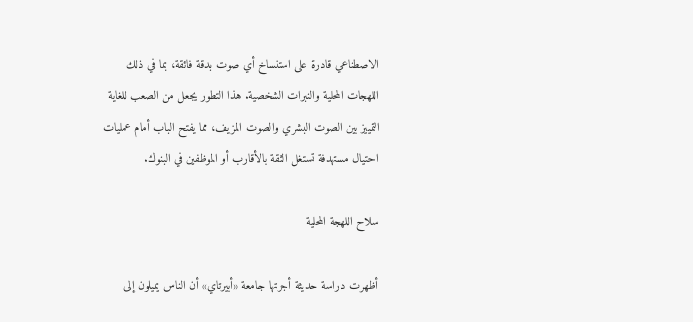الاصطناعي قادرة على استنساخ أي صوت بدقة فائقة، بما في ذلك اللهجات المحلية والنبرات الشخصية. هذا التطور يجعل من الصعب للغاية التمييز بين الصوت البشري والصوت المزيف، مما يفتح الباب أمام عمليات احتيال مستهدفة تستغل الثقة بالأقارب أو الموظفين في البنوك.

سلاح اللهجة المحلية

أظهرت دراسة حديثة أجرتها جامعة «أبيرتاي» أن الناس يميلون إلى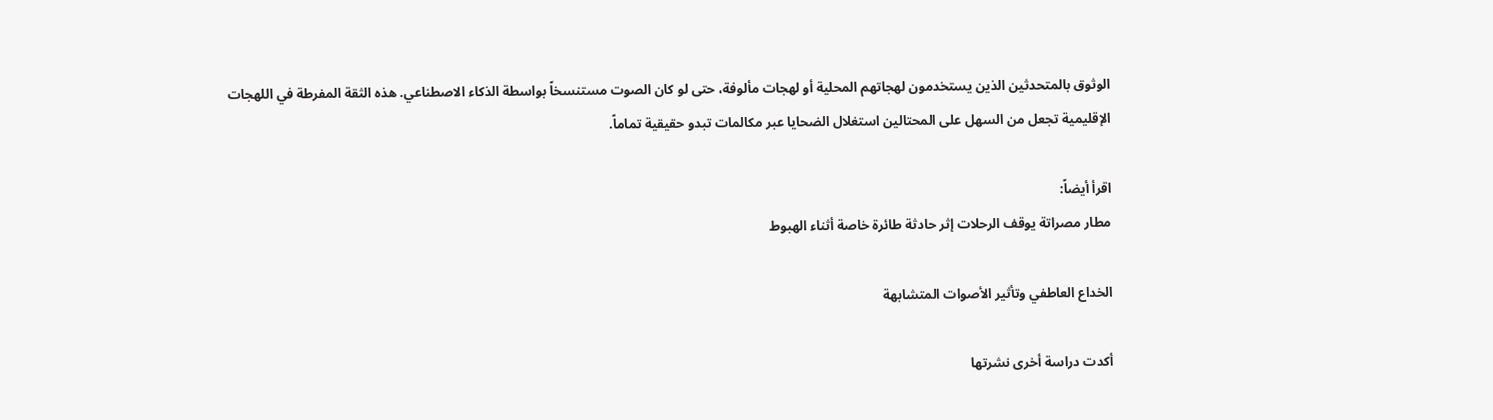الوثوق بالمتحدثين الذين يستخدمون لهجاتهم المحلية أو لهجات مألوفة، حتى لو كان الصوت مستنسخاً بواسطة الذكاء الاصطناعي. هذه الثقة المفرطة في اللهجات الإقليمية تجعل من السهل على المحتالين استغلال الضحايا عبر مكالمات تبدو حقيقية تماماً.

اقرأ أيضاً:
مطار مصراتة يوقف الرحلات إثر حادثة طائرة خاصة أثناء الهبوط

الخداع العاطفي وتأثير الأصوات المتشابهة

أكدت دراسة أخرى نشرتها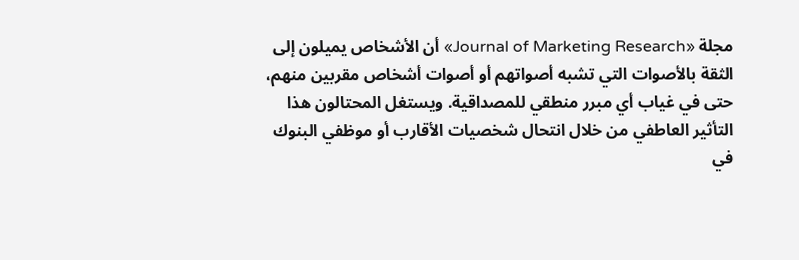مجلة «Journal of Marketing Research» أن الأشخاص يميلون إلى الثقة بالأصوات التي تشبه أصواتهم أو أصوات أشخاص مقربين منهم، حتى في غياب أي مبرر منطقي للمصداقية. ويستغل المحتالون هذا التأثير العاطفي من خلال انتحال شخصيات الأقارب أو موظفي البنوك في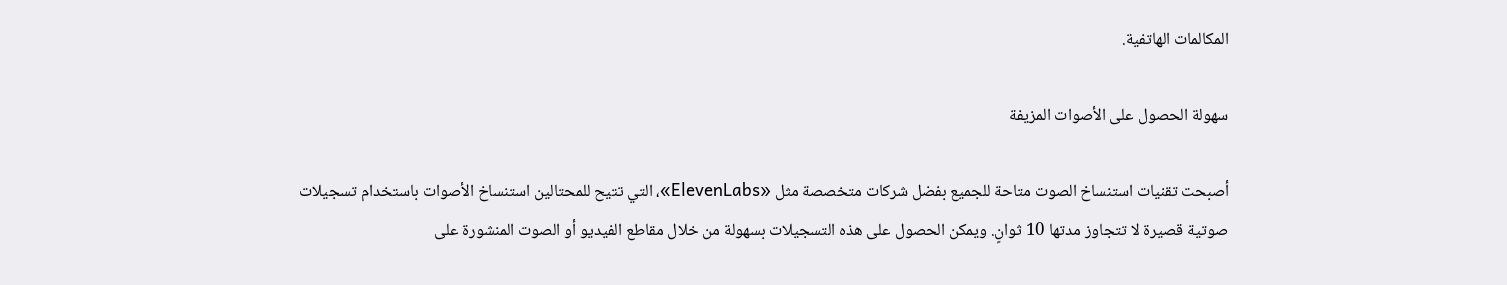المكالمات الهاتفية.

سهولة الحصول على الأصوات المزيفة

أصبحت تقنيات استنساخ الصوت متاحة للجميع بفضل شركات متخصصة مثل «ElevenLabs»، التي تتيح للمحتالين استنساخ الأصوات باستخدام تسجيلات صوتية قصيرة لا تتجاوز مدتها 10 ثوانٍ. ويمكن الحصول على هذه التسجيلات بسهولة من خلال مقاطع الفيديو أو الصوت المنشورة على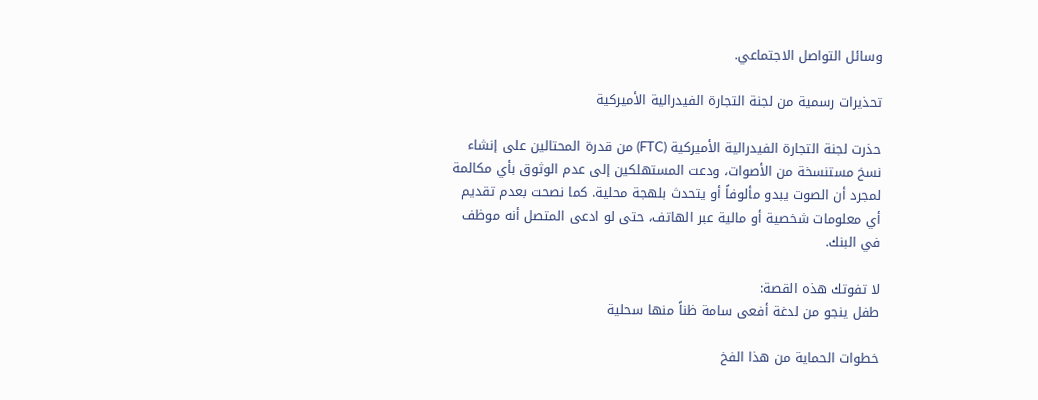وسائل التواصل الاجتماعي.

تحذيرات رسمية من لجنة التجارة الفيدرالية الأميركية

حذرت لجنة التجارة الفيدرالية الأميركية (FTC) من قدرة المحتالين على إنشاء نسخ مستنسخة من الأصوات، ودعت المستهلكين إلى عدم الوثوق بأي مكالمة لمجرد أن الصوت يبدو مألوفاً أو يتحدث بلهجة محلية. كما نصحت بعدم تقديم أي معلومات شخصية أو مالية عبر الهاتف، حتى لو ادعى المتصل أنه موظف في البنك.

لا تفوتك هذه القصة:
طفل ينجو من لدغة أفعى سامة ظناً منها سحلية

خطوات الحماية من هذا الفخ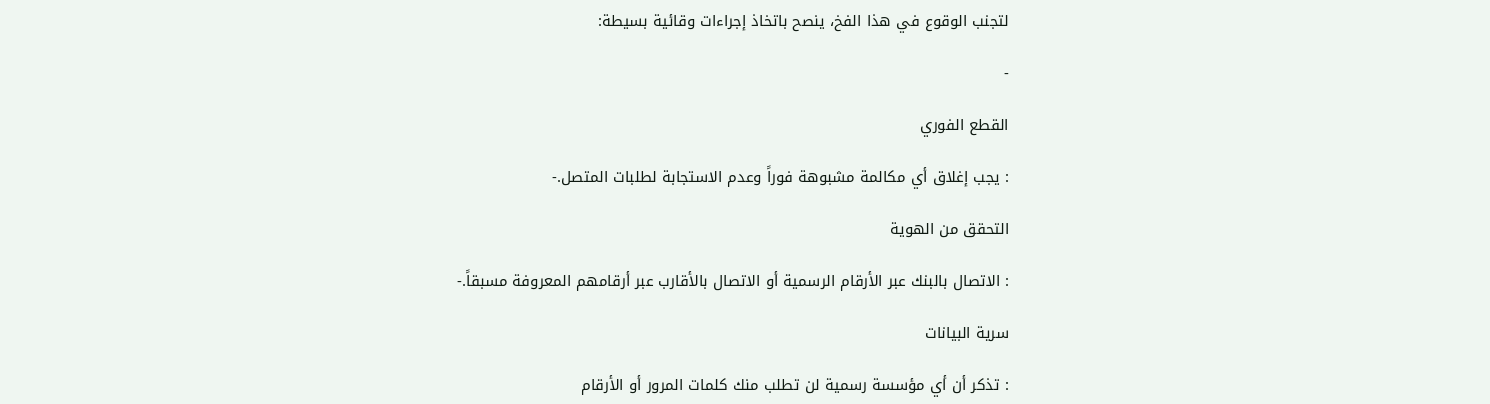لتجنب الوقوع في هذا الفخ، ينصح باتخاذ إجراءات وقائية بسيطة:

-

القطع الفوري

: يجب إغلاق أي مكالمة مشبوهة فوراً وعدم الاستجابة لطلبات المتصل.-

التحقق من الهوية

: الاتصال بالبنك عبر الأرقام الرسمية أو الاتصال بالأقارب عبر أرقامهم المعروفة مسبقاً.-

سرية البيانات

: تذكر أن أي مؤسسة رسمية لن تطلب منك كلمات المرور أو الأرقام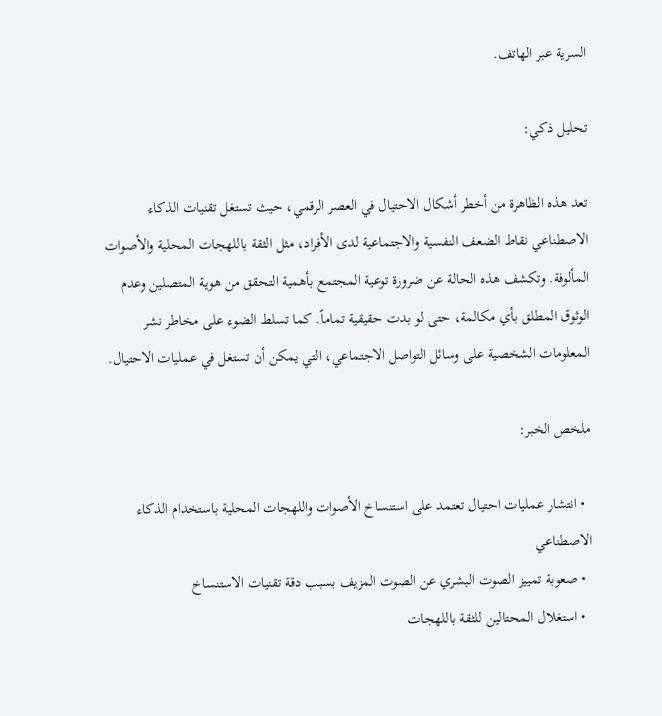السرية عبر الهاتف.

تحليل ذكي:

تعد هذه الظاهرة من أخطر أشكال الاحتيال في العصر الرقمي، حيث تستغل تقنيات الذكاء الاصطناعي نقاط الضعف النفسية والاجتماعية لدى الأفراد، مثل الثقة باللهجات المحلية والأصوات المألوفة. وتكشف هذه الحالة عن ضرورة توعية المجتمع بأهمية التحقق من هوية المتصلين وعدم الوثوق المطلق بأي مكالمة، حتى لو بدت حقيقية تماماً. كما تسلط الضوء على مخاطر نشر المعلومات الشخصية على وسائل التواصل الاجتماعي، التي يمكن أن تستغل في عمليات الاحتيال.

ملخص الخبر:

  • انتشار عمليات احتيال تعتمد على استنساخ الأصوات واللهجات المحلية باستخدام الذكاء الاصطناعي
  • صعوبة تمييز الصوت البشري عن الصوت المزيف بسبب دقة تقنيات الاستنساخ
  • استغلال المحتالين للثقة باللهجات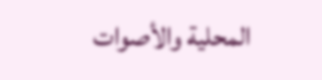المحلية والأصوات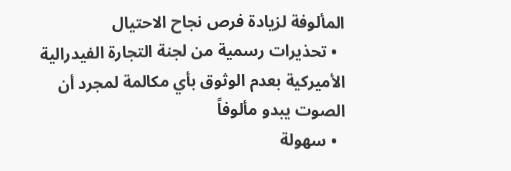المألوفة لزيادة فرص نجاح الاحتيال
  • تحذيرات رسمية من لجنة التجارة الفيدرالية الأميركية بعدم الوثوق بأي مكالمة لمجرد أن الصوت يبدو مألوفاً
  • سهولة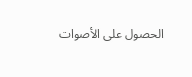الحصول على الأصوات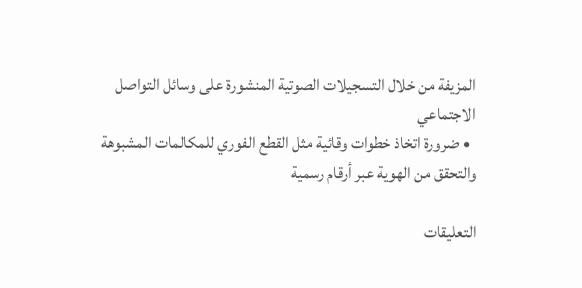المزيفة من خلال التسجيلات الصوتية المنشورة على وسائل التواصل الاجتماعي
  • ضرورة اتخاذ خطوات وقائية مثل القطع الفوري للمكالمات المشبوهة والتحقق من الهوية عبر أرقام رسمية

التعليقات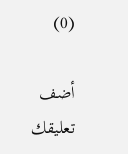(0)

أضف تعليقك